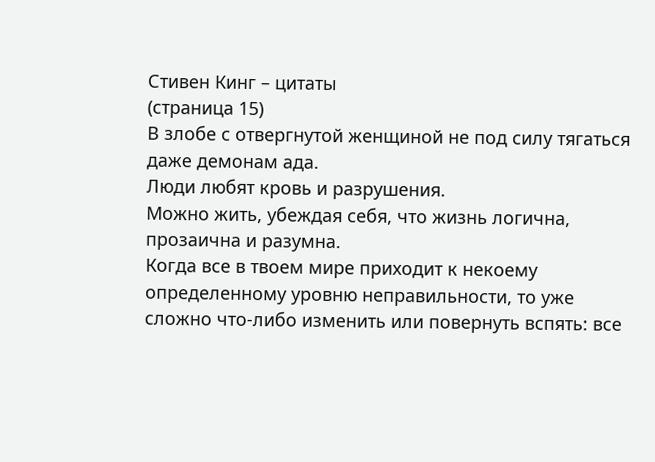Стивен Кинг – цитаты
(страница 15)
В злобе с отвергнутой женщиной не под силу тягаться даже демонам ада.
Люди любят кровь и разрушения.
Можно жить, убеждая себя, что жизнь логична, прозаична и разумна.
Когда все в твоем мире приходит к некоему определенному уровню неправильности, то уже сложно что-либо изменить или повернуть вспять: все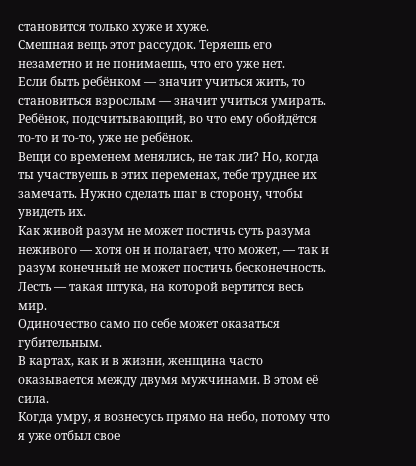становится только хуже и хуже.
Смешная вещь этот рассудок. Теряешь его незаметно и не понимаешь, что его уже нет.
Если быть ребёнком — значит учиться жить, то становиться взрослым — значит учиться умирать.
Ребёнок, подсчитывающий, во что ему обойдётся то-то и то-то, уже не ребёнок.
Вещи со временем менялись, не так ли? Но, когда ты участвуешь в этих переменах, тебе труднее их замечать. Нужно сделать шаг в сторону, чтобы увидеть их.
Как живой разум не может постичь суть разума неживого — хотя он и полагает, что может, — так и разум конечный не может постичь бесконечность.
Лесть — такая штука, на которой вертится весь мир.
Одиночество само по себе может оказаться губительным.
В картах, как и в жизни, женщина часто оказывается между двумя мужчинами. В этом её сила.
Когда умру, я вознесусь прямо на небо, потому что я уже отбыл свое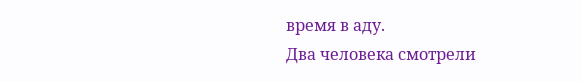время в аду.
Два человека смотрели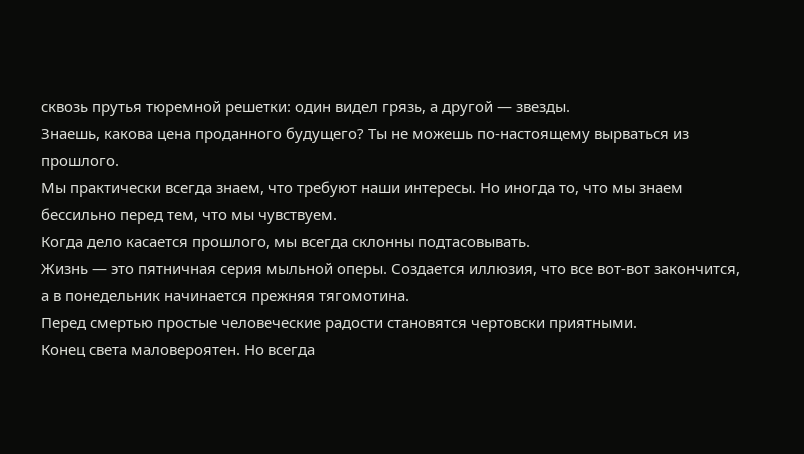сквозь прутья тюремной решетки: один видел грязь, а другой — звезды.
Знаешь, какова цена проданного будущего? Ты не можешь по-настоящему вырваться из прошлого.
Мы практически всегда знаем, что требуют наши интересы. Но иногда то, что мы знаем бессильно перед тем, что мы чувствуем.
Когда дело касается прошлого, мы всегда склонны подтасовывать.
Жизнь — это пятничная серия мыльной оперы. Создается иллюзия, что все вот-вот закончится, а в понедельник начинается прежняя тягомотина.
Перед смертью простые человеческие радости становятся чертовски приятными.
Конец света маловероятен. Но всегда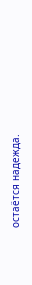остаётся надежда.